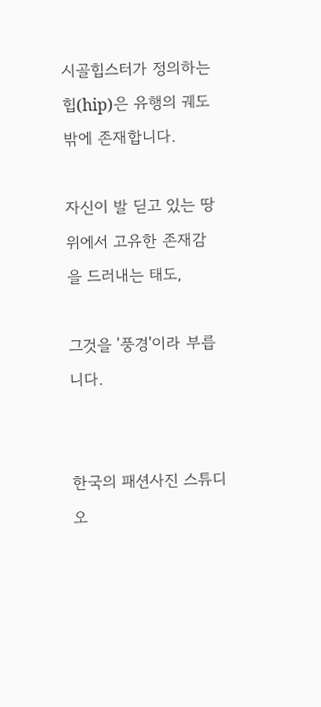시골힙스터가 정의하는 힙(hip)은 유행의 궤도 밖에 존재합니다.

자신이 발 딛고 있는 땅 위에서 고유한 존재감을 드러내는 태도,

그것을 '풍경'이라 부릅니다.


한국의 패션사진 스튜디오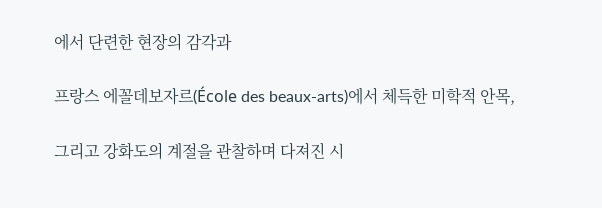에서 단련한 현장의 감각과

프랑스 에꼴데보자르(École des beaux-arts)에서 체득한 미학적 안목,

그리고 강화도의 계절을 관찰하며 다져진 시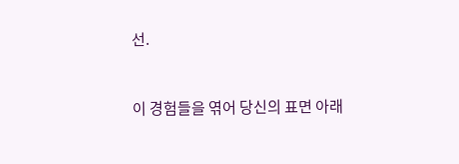선.


이 경험들을 엮어 당신의 표면 아래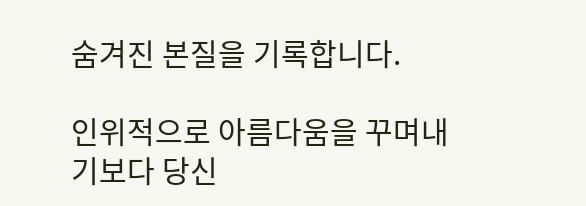숨겨진 본질을 기록합니다.

인위적으로 아름다움을 꾸며내기보다 당신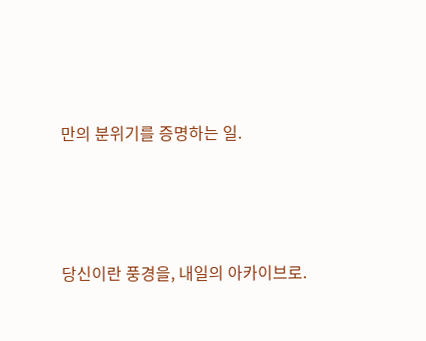만의 분위기를 증명하는 일.




당신이란 풍경을, 내일의 아카이브로.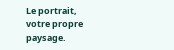Le portrait, votre propre paysage.